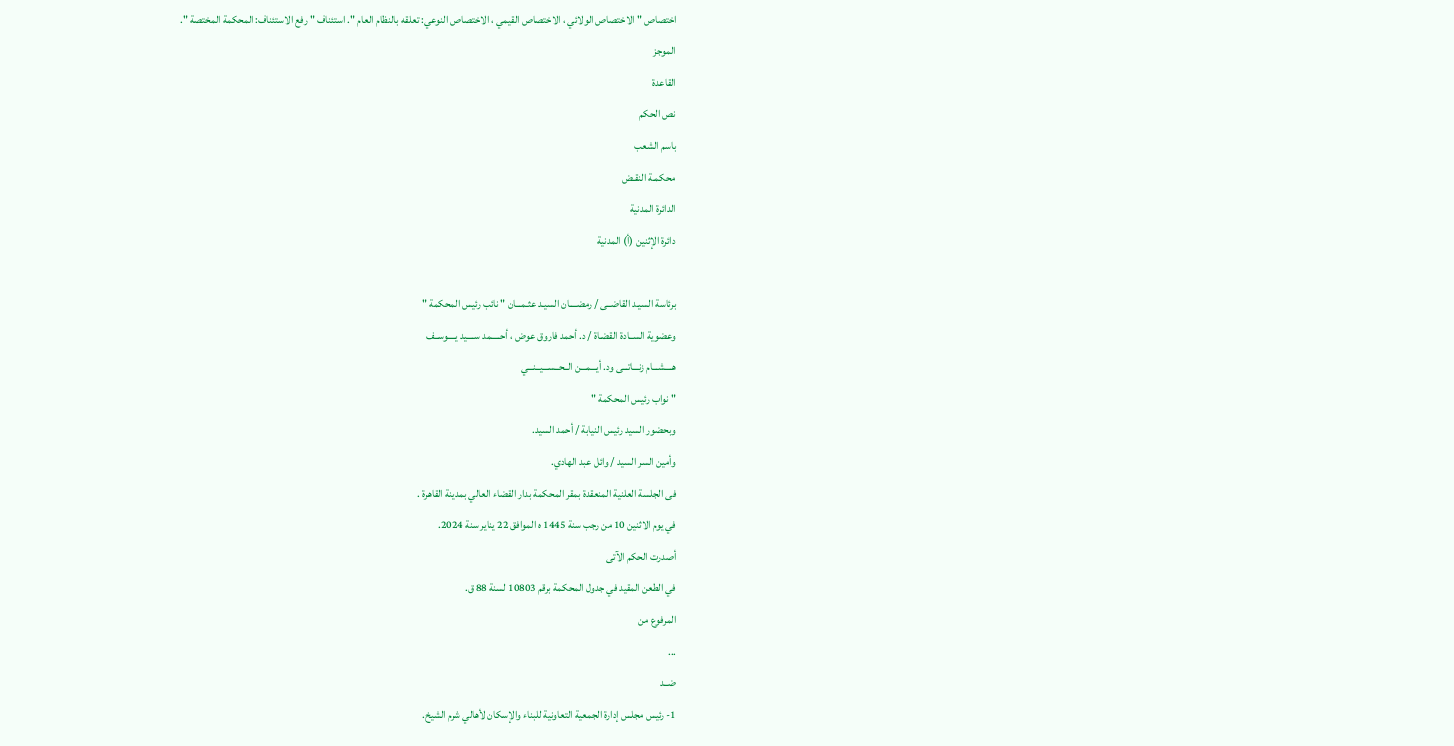اختصاص " الاختصاص الولائي ، الاختصاص القيمي ، الاختصاص النوعي: تعلقه بالنظام العام ". استئناف " رفع الاستئناف: المحكمة المختصة ".
الموجز
القاعدة
نص الحكم
باسم الشعب
محكمـة النقـض
الدائرة المدنية
دائرة الإثنين (أ) المدنية

برئاسة السيـد القاضــى / رمضــــان السيـد عثـمـــان " نائب رئيس المحكمة "
وعضوية الســادة القضـاة / د. أحمد فاروق عوض ، أحـــــمد ســــيد يــــوســف
هــــشـــام زنـــاتـــى ود. أيـــمـــن الــحــســـيــنـــي
" نواب رئيس المحكمة "
وبحضور السيد رئيس النيابة / أحمد السيد.
وأمين السر السيد / وائل عبد الهادي.
فى الجلسة العلنية المنعقدة بمقر المحكمة بدار القضاء العالي بمدينة القاهرة .
في يوم الاثنين 10 من رجب سنة 1445 ه الموافق 22 يناير سنة 2024.
أصدرت الحكم الآتى
في الطعن المقيد في جدول المحكمة برقم 10803 لسنة 88 ق.
المرفوع من
...
ضــد
1- رئيس مجلس إدارة الجمعية التعاونية للبناء والإسكان لأهالي شرم الشيخ.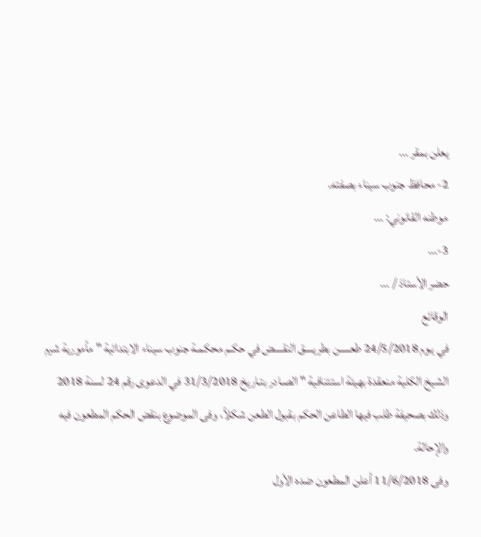يعلن بمقر ...
2- محافظ جنوب سيناء بصفته.
موطنه القانوني: ...
3-...
حضر الأستاذ / ...
الوقائع
في يـوم 24/5/2018 طعـــــن بطريــــق النقــــض في حكـم محكمـة جنوب سيناء الابتدائية " مأمورية شرم الشيخ الكلية منعقدة بهيئة استئنافية " الصـادر بتـاريخ 31/3/2018 في الدعوى رقم 24 لسنة 2018 وذلك بصحيفة طلب فيها الطاعن الحكم بقبول الطعن شكلاً، وفى الموضوع بنقض الحكم المطعون فيه والإحالة.
وفى 11/6/2018 أعلن المطعون ضده الأول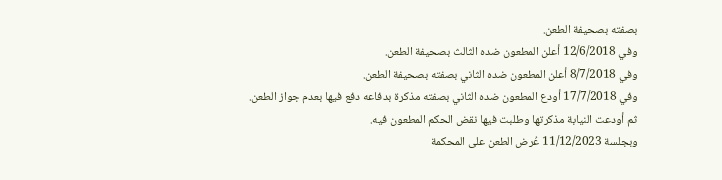بصفته بصحيفة الطعن.
وفي 12/6/2018 أعلن المطعون ضده الثالث بصحيفة الطعن.
وفي 8/7/2018 أعلن المطعون ضده الثاني بصفته بصحيفة الطعن.
وفي 17/7/2018 أودع المطعون ضده الثاني بصفته مذكرة بدفاعه دفع فيها بعدم جواز الطعن.
ثم أودعت النيابة مذكرتها وطلبت فيها نقض الحكم المطعون فيه.
وبجلسة 11/12/2023 عُرض الطعن على المحكمة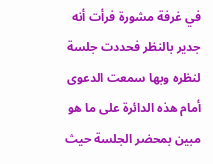في غرفة مشورة فرأت أنه جدير بالنظر فحددت جلسة لنظره وبها سمعت الدعوى أمام هذه الدائرة على ما هو مبين بمحضر الجلسة حيث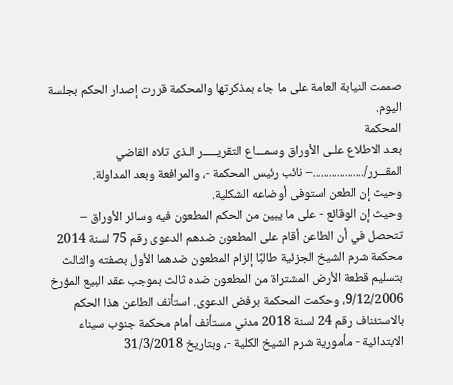صممت النيابة العامة على ما جاء بمذكرتها والمحكمة قررت إصدار الحكم بجلسة اليوم.
المحكمة
بعـد الاطلاع علـى الأوراق وسمـــاع التقريـــــر الـذى تلاه القاضي المقـــرر/...................– نائب رئيس المحكمة -، والمرافعة وبعد المداولة.
وحيث إن الطعن استوفى أوضاعه الشكلية.
وحيث إن الوقائع - على ما يبين من الحكم المطعون فيه وسائر الأوراق – تتحصل في أن الطاعن أقام على المطعون ضدهم الدعوى رقم 75 لسنة 2014 محكمة شرم الشيخ الجزئية طالبًا إلزام المطعون ضدهما الأول بصفته والثالث بتسليم قطعة الأرض المشتراة من المطعون ضده ثالث بموجب عقد البيع المؤرخ 9/12/2006، وحكمت المحكمة برفض الدعوى. استأنف الطاعن هذا الحكم بالاستئناف رقم 24 لسنة 2018 مدني مستأنف أمام محكمة جنوب سيناء الابتدائية - مأمورية شرم الشيخ الكلية -، وبتاريخ 31/3/2018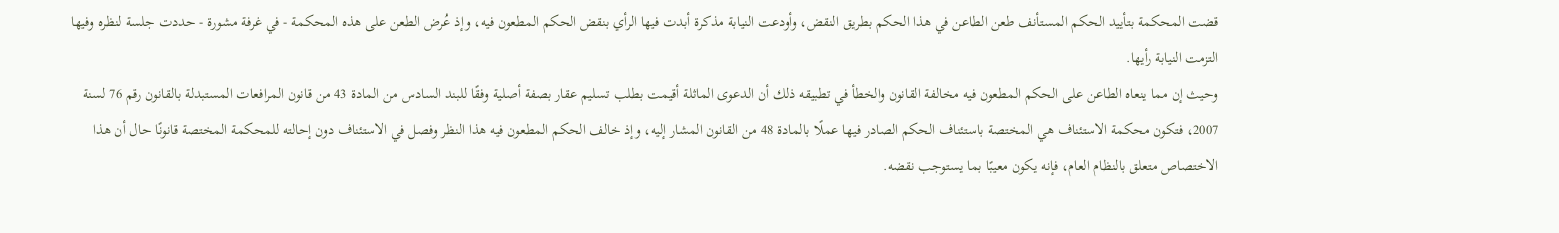قضت المحكمة بتأييد الحكم المستأنف طعن الطاعن في هذا الحكم بطريق النقض، وأودعت النيابة مذكرة أبدت فيها الرأي بنقض الحكم المطعون فيه، وإذ عُرض الطعن على هذه المحكمة - في غرفة مشورة - حددت جلسة لنظره وفيها التزمت النيابة رأيها.
وحيث إن مما ينعاه الطاعن على الحكم المطعون فيه مخالفة القانون والخطأ في تطبيقه ذلك أن الدعوى الماثلة أقيمت بطلب تسليم عقار بصفة أصلية وفقًا للبند السادس من المادة 43 من قانون المرافعات المستبدلة بالقانون رقم 76 لسنة 2007، فتكون محكمة الاستئناف هي المختصة باستئناف الحكم الصادر فيها عملًا بالمادة 48 من القانون المشار إليه، وإذ خالف الحكم المطعون فيه هذا النظر وفصل في الاستئناف دون إحالته للمحكمة المختصة قانونًا حال أن هذا الاختصاص متعلق بالنظام العام، فإنه يكون معيبًا بما يستوجب نقضه.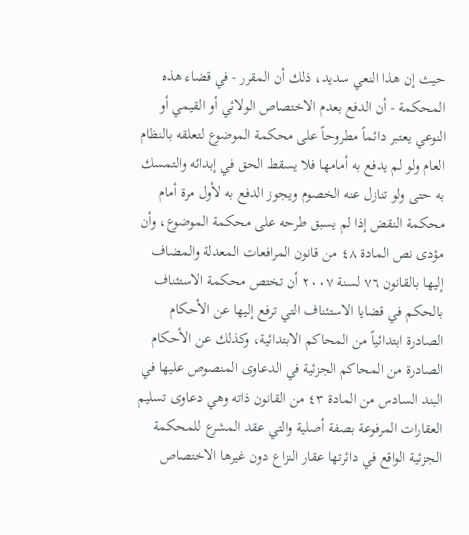حيث إن هذا النعي سديد، ذلك أن المقرر - في قضاء هذه المحكمة - أن الدفع بعدم الاختصاص الولائي أو القيمي أو النوعي يعتبر دائماً مطروحاً على محكمة الموضوع لتعلقه بالنظام العام ولو لم يدفع به أمامها فلا يسقط الحق في إبدائه والتمسك به حتى ولو تنازل عنه الخصوم ويجوز الدفع به لأول مرة أمام محكمة النقض إذا لم يسبق طرحه على محكمة الموضوع، وأن مؤدى نص المادة ٤٨ من قانون المرافعات المعدلة والمضاف إليها بالقانون ٧٦ لسنة ٢٠٠٧ أن تختص محكمة الاستئناف بالحكم في قضايا الاستئناف التي ترفع إليها عن الأحكام الصادرة ابتدائياً من المحاكم الابتدائية، وكذلك عن الأحكام الصادرة من المحاكم الجزئية في الدعاوى المنصوص عليها في البند السادس من المادة ٤٣ من القانون ذاته وهي دعاوى تسليم العقارات المرفوعة بصفة أصلية والتي عقد المشرع للمحكمة الجزئية الواقع في دائرتها عقار النزاع دون غيرها الاختصاص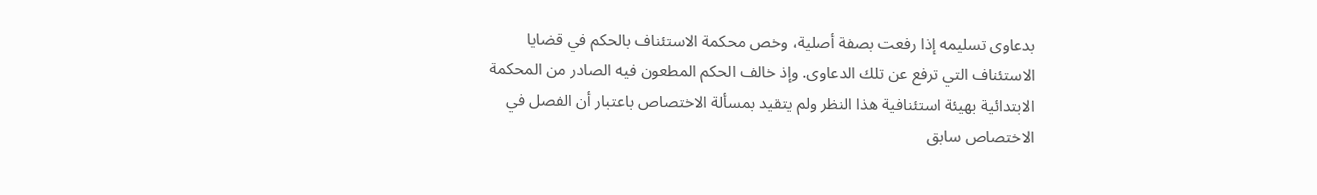بدعاوى تسليمه إذا رفعت بصفة أصلية، وخص محكمة الاستئناف بالحكم في قضايا الاستئناف التي ترفع عن تلك الدعاوى. وإذ خالف الحكم المطعون فيه الصادر من المحكمة الابتدائية بهيئة استئنافية هذا النظر ولم يتقيد بمسألة الاختصاص باعتبار أن الفصل في الاختصاص سابق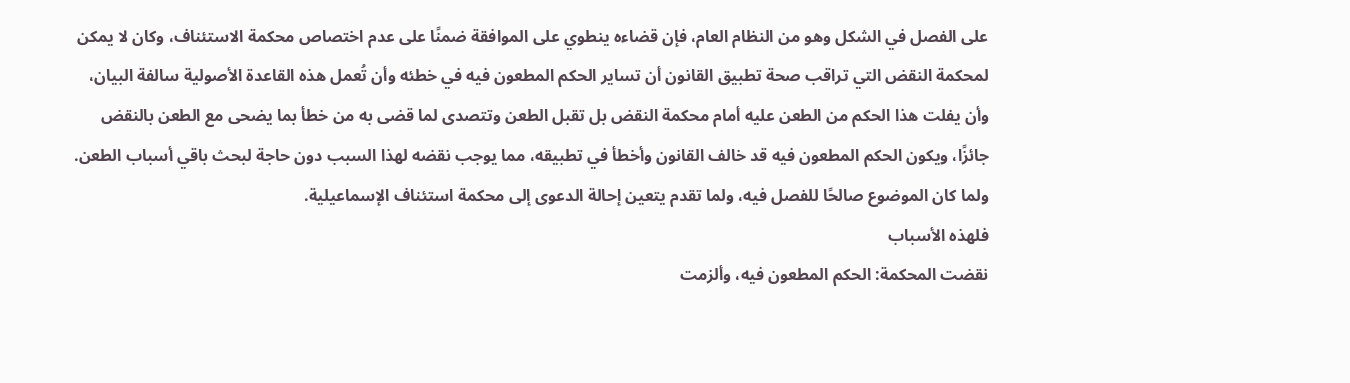على الفصل في الشكل وهو من النظام العام، فإن قضاءه ينطوي على الموافقة ضمنًا على عدم اختصاص محكمة الاستئناف، وكان لا يمكن لمحكمة النقض التي تراقب صحة تطبيق القانون أن تساير الحكم المطعون فيه في خطئه وأن تُعمل هذه القاعدة الأصولية سالفة البيان، وأن يفلت هذا الحكم من الطعن عليه أمام محكمة النقض بل تقبل الطعن وتتصدى لما قضى به من خطأ بما يضحى مع الطعن بالنقض جائزًا، ويكون الحكم المطعون فيه قد خالف القانون وأخطأ في تطبيقه، مما يوجب نقضه لهذا السبب دون حاجة لبحث باقي أسباب الطعن.
ولما كان الموضوع صالحًا للفصل فيه، ولما تقدم يتعين إحالة الدعوى إلى محكمة استئناف الإسماعيلية.
فلهذه الأسباب
نقضت المحكمة: الحكم المطعون فيه، وألزمت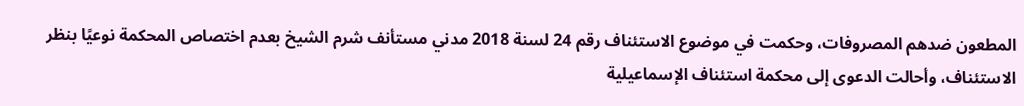المطعون ضدهم المصروفات، وحكمت في موضوع الاستئناف رقم 24 لسنة 2018 مدني مستأنف شرم الشيخ بعدم اختصاص المحكمة نوعيًا بنظر الاستئناف، وأحالت الدعوى إلى محكمة استئناف الإسماعيلية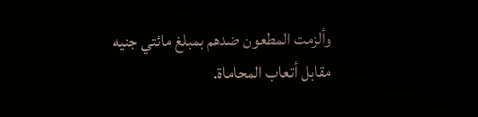وألزمت المطعون ضدهم بمبلغ مائتي جنيه مقابل أتعاب المحاماة.